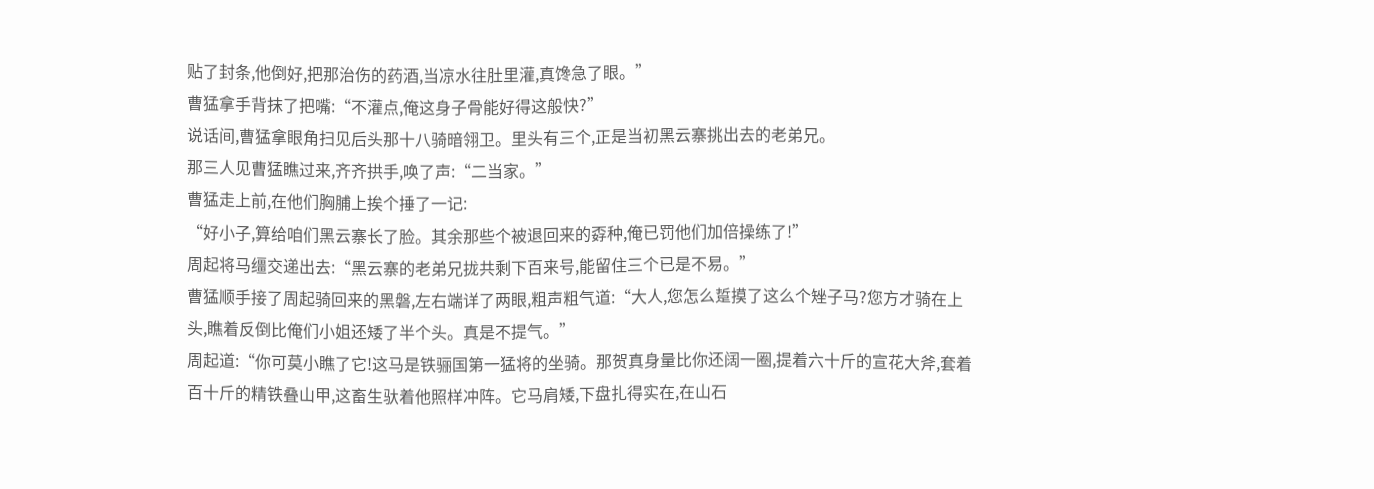贴了封条,他倒好,把那治伤的药酒,当凉水往肚里灌,真馋急了眼。”
曹猛拿手背抹了把嘴:“不灌点,俺这身子骨能好得这般快?”
说话间,曹猛拿眼角扫见后头那十八骑暗翎卫。里头有三个,正是当初黑云寨挑出去的老弟兄。
那三人见曹猛瞧过来,齐齐拱手,唤了声:“二当家。”
曹猛走上前,在他们胸脯上挨个捶了一记:
“好小子,算给咱们黑云寨长了脸。其余那些个被退回来的孬种,俺已罚他们加倍操练了!”
周起将马缰交递出去:“黑云寨的老弟兄拢共剩下百来号,能留住三个已是不易。”
曹猛顺手接了周起骑回来的黑磐,左右端详了两眼,粗声粗气道:“大人,您怎么踅摸了这么个矬子马?您方才骑在上头,瞧着反倒比俺们小姐还矮了半个头。真是不提气。”
周起道:“你可莫小瞧了它!这马是铁骊国第一猛将的坐骑。那贺真身量比你还阔一圈,提着六十斤的宣花大斧,套着百十斤的精铁叠山甲,这畜生驮着他照样冲阵。它马肩矮,下盘扎得实在,在山石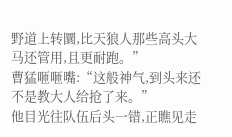野道上转圜,比天狼人那些高头大马还管用,且更耐跑。”
曹猛咂咂嘴:“这般神气,到头来还不是教大人给抢了来。”
他目光往队伍后头一错,正瞧见走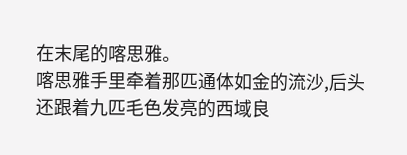在末尾的喀思雅。
喀思雅手里牵着那匹通体如金的流沙,后头还跟着九匹毛色发亮的西域良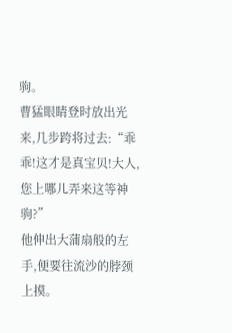驹。
曹猛眼睛登时放出光来,几步跨将过去:“乖乖!这才是真宝贝!大人,您上哪儿弄来这等神驹?”
他伸出大蒲扇般的左手,便要往流沙的脖颈上摸。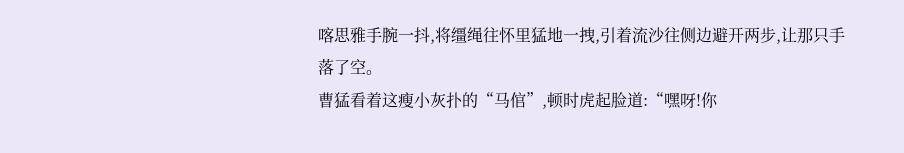喀思雅手腕一抖,将缰绳往怀里猛地一拽,引着流沙往侧边避开两步,让那只手落了空。
曹猛看着这瘦小灰扑的“马倌”,顿时虎起脸道:“嘿呀!你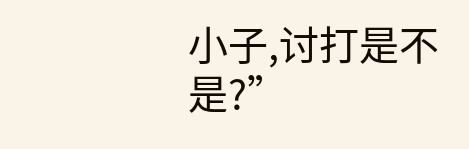小子,讨打是不是?”